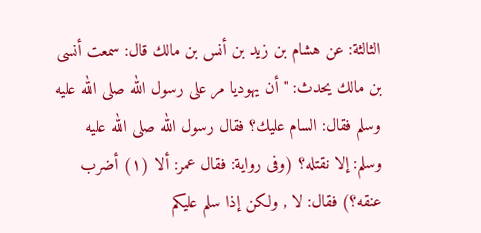الثالثة: عن هشام بن زيد بن أنس بن مالك قال: سمعت أنسى بن مالك يحدث: " أن يهوديا مر على رسول الله صلى الله عليه وسلم فقال: السام عليك؟ فقال رسول الله صلى الله عليه وسلم: إلا نقتله؟ (وفى رواية: فقال عمر: ألا (١) أضرب عنقه؟) فقال: لا , ولكن إذا سلم عليكم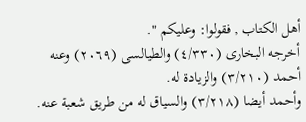أهل الكتاب , فقولوا: وعليكم ".
أخرجه البخارى (٤/٣٣٠) والطيالسى (٢٠٦٩) وعنه أحمد (٣/٢١٠) والزيادة له.
وأحمد أيضا (٣/٢١٨) والسياق له من طريق شعبة عنه.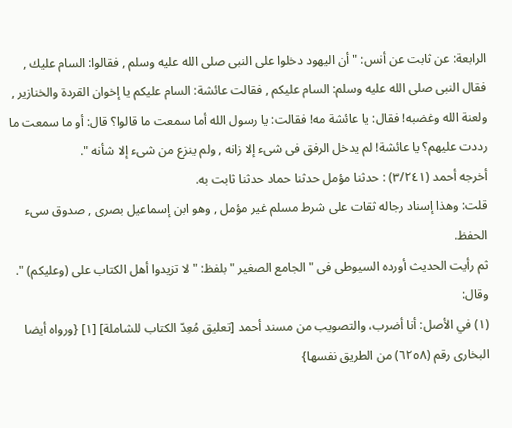الرابعة: عن ثابت عن أنس: " أن اليهود دخلوا على النبى صلى الله عليه وسلم , فقالوا: السام عليك , فقال النبى صلى الله عليه وسلم: السام عليكم , فقالت عائشة: السام عليكم يا إخوان القردة والخنازير , ولعنة الله وغضبه! فقال: يا عائشة مه! فقالت: يا رسول الله أما سمعت ما قالوا؟ قال: أو ما سمعت ما رددت عليهم؟ يا عائشة! لم يدخل الرفق فى شىء إلا زانه , ولم ينزع من شىء إلا شأنه ".
أخرجه أحمد (٣/٢٤١) : حدثنا مؤمل حدثنا حماد حدثنا ثابت به.
قلت: وهذا إسناد رجاله ثقات على شرط مسلم غير مؤمل , وهو ابن إسماعيل بصرى , صدوق سىء الحفظ.
ثم رأيت الحديث أورده السيوطى فى " الجامع الصغير " بلفظ: " لا تزيدوا أهل الكتاب على (وعليكم) ".
وقال:
(١) في الأصل: أنا أضرب، والتصويب من مسند أحمد [تعليق مُعِدّ الكتاب للشاملة] [١] {ورواه أيضا البخارى رقم (٦٢٥٨) من الطريق نفسها}